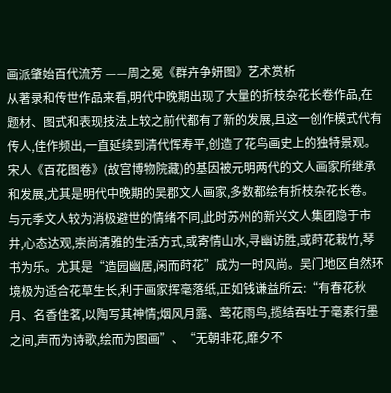画派肇始百代流芳 ——周之冕《群卉争妍图》艺术赏析
从著录和传世作品来看,明代中晚期出现了大量的折枝杂花长卷作品,在题材、图式和表现技法上较之前代都有了新的发展,且这一创作模式代有传人,佳作频出,一直延续到清代恽寿平,创造了花鸟画史上的独特景观。
宋人《百花图卷》(故宫博物院藏)的基因被元明两代的文人画家所继承和发展,尤其是明代中晚期的吴郡文人画家,多数都绘有折枝杂花长卷。与元季文人较为消极避世的情绪不同,此时苏州的新兴文人集团隐于市井,心态达观,崇尚清雅的生活方式,或寄情山水,寻幽访胜,或莳花栽竹,琴书为乐。尤其是“造园幽居,闲而莳花”成为一时风尚。吴门地区自然环境极为适合花草生长,利于画家挥毫落纸,正如钱谦益所云:“有春花秋月、名香佳茗,以陶写其神情;烟风月露、莺花雨鸟,揽结吞吐于毫素行墨之间,声而为诗歌,绘而为图画”、“无朝非花,靡夕不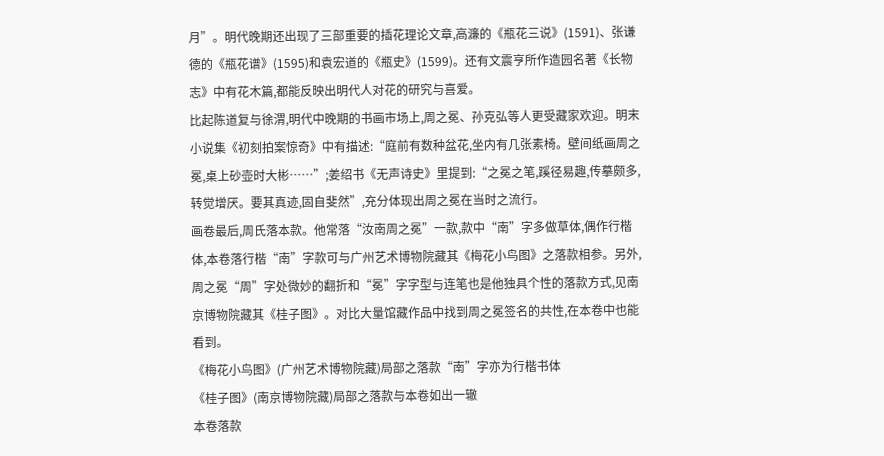月”。明代晚期还出现了三部重要的插花理论文章,高濂的《瓶花三说》(1591)、张谦德的《瓶花谱》(1595)和袁宏道的《瓶史》(1599)。还有文震亨所作造园名著《长物志》中有花木篇,都能反映出明代人对花的研究与喜爱。
比起陈道复与徐渭,明代中晚期的书画市场上,周之冕、孙克弘等人更受藏家欢迎。明末小说集《初刻拍案惊奇》中有描述:“庭前有数种盆花,坐内有几张素椅。壁间纸画周之冕,桌上砂壶时大彬……”;姜绍书《无声诗史》里提到:“之冕之笔,蹊径易趣,传摹颇多,转觉增厌。要其真迹,固自斐然”,充分体现出周之冕在当时之流行。
画卷最后,周氏落本款。他常落“汝南周之冕”一款,款中“南”字多做草体,偶作行楷体,本卷落行楷“南”字款可与广州艺术博物院藏其《梅花小鸟图》之落款相参。另外,周之冕“周”字处微妙的翻折和“冕”字字型与连笔也是他独具个性的落款方式,见南京博物院藏其《桂子图》。对比大量馆藏作品中找到周之冕签名的共性,在本卷中也能看到。
《梅花小鸟图》(广州艺术博物院藏)局部之落款“南”字亦为行楷书体
《桂子图》(南京博物院藏)局部之落款与本卷如出一辙
本卷落款